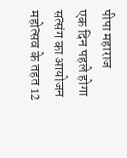पीपा महाराज
एक दिन पहले होगा सत्संग का आयोजन
महोत्सव के तहत 12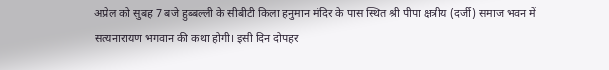अप्रेल को सुबह 7 बजे हुब्बल्ली के सीबीटी किला हनुमान मंदिर के पास स्थित श्री पीपा क्षत्रीय (दर्जी) समाज भवन में सत्यनारायण भगवान की कथा होगी। इसी दिन दोपहर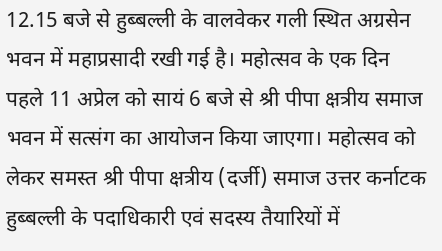12.15 बजे से हुब्बल्ली के वालवेकर गली स्थित अग्रसेन भवन में महाप्रसादी रखी गई है। महोत्सव के एक दिन पहले 11 अप्रेल को सायं 6 बजे से श्री पीपा क्षत्रीय समाज भवन में सत्संग का आयोजन किया जाएगा। महोत्सव को लेकर समस्त श्री पीपा क्षत्रीय (दर्जी) समाज उत्तर कर्नाटक हुब्बल्ली के पदाधिकारी एवं सदस्य तैयारियों में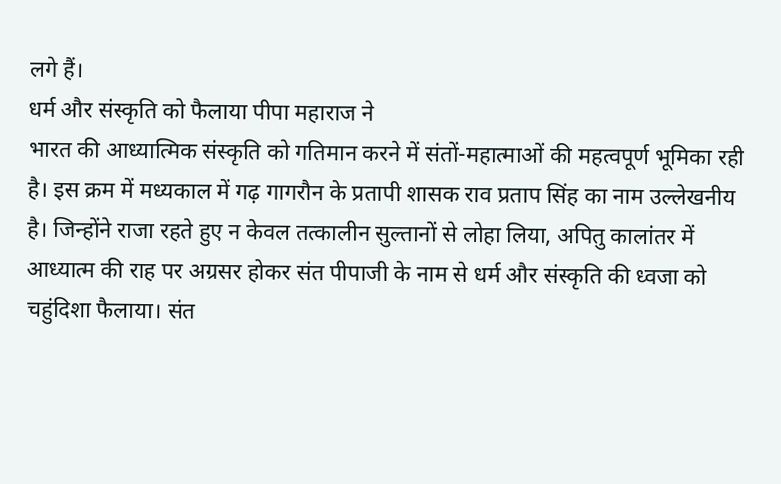लगे हैं।
धर्म और संस्कृति को फैलाया पीपा महाराज ने
भारत की आध्यात्मिक संस्कृति को गतिमान करने में संतों-महात्माओं की महत्वपूर्ण भूमिका रही है। इस क्रम में मध्यकाल में गढ़ गागरौन के प्रतापी शासक राव प्रताप सिंह का नाम उल्लेखनीय है। जिन्होंने राजा रहते हुए न केवल तत्कालीन सुल्तानों से लोहा लिया, अपितु कालांतर में आध्यात्म की राह पर अग्रसर होकर संत पीपाजी के नाम से धर्म और संस्कृति की ध्वजा को चहुंदिशा फैलाया। संत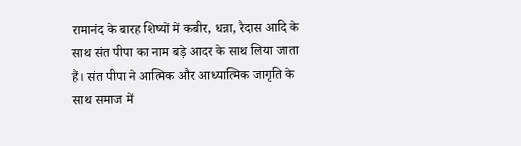रामानंद के बारह शिष्यों में कबीर, धन्ना, रैदास आदि के साथ संत पीपा का नाम बड़े आदर के साथ लिया जाता हैं। संत पीपा ने आत्मिक और आध्यात्मिक जागृति के साथ समाज में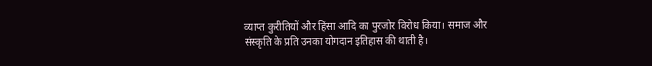व्याप्त कुरीतियों और हिंसा आदि का पुरजोर विरोध किया। समाज और संस्कृति के प्रति उनका योगदान इतिहास की थाती है।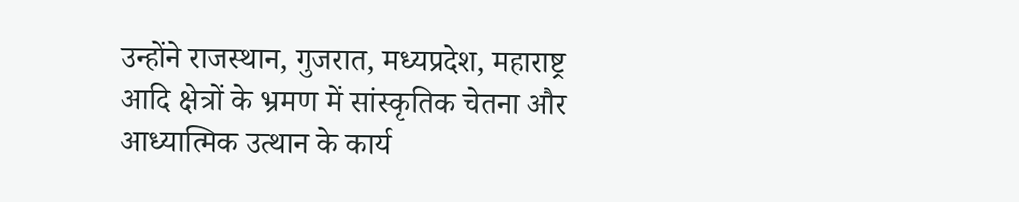उन्होंने राजस्थान, गुजरात, मध्यप्रदेश, महाराष्ट्र आदि क्षेत्रों के भ्रमण में सांस्कृतिक चेतना और आध्यात्मिक उत्थान के कार्य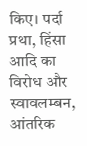किए। पर्दा प्रथा, हिंसा आदि का विरोध और स्वावलम्बन, आंतरिक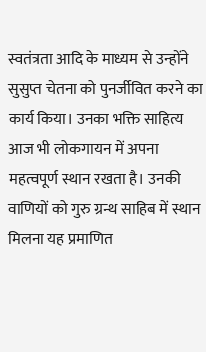स्वतंत्रता आदि के माध्यम से उन्होंने सुसुप्त चेतना को पुनर्जीवित करने का कार्य किया। उनका भक्ति साहित्य आज भी लोकगायन में अपना महत्वपूर्ण स्थान रखता है। उनकी वाणियों को गुरु ग्रन्थ साहिब में स्थान मिलना यह प्रमाणित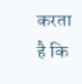करता है कि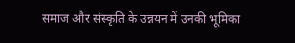समाज और संस्कृति के उन्नयन में उनकी भूमिका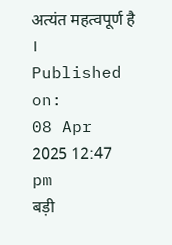अत्यंत महत्वपूर्ण है ।
Published on:
08 Apr 2025 12:47 pm
बड़ी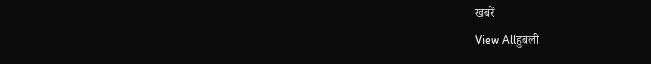खबरें
View Allहुबली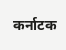कर्नाटक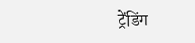ट्रेंडिंग